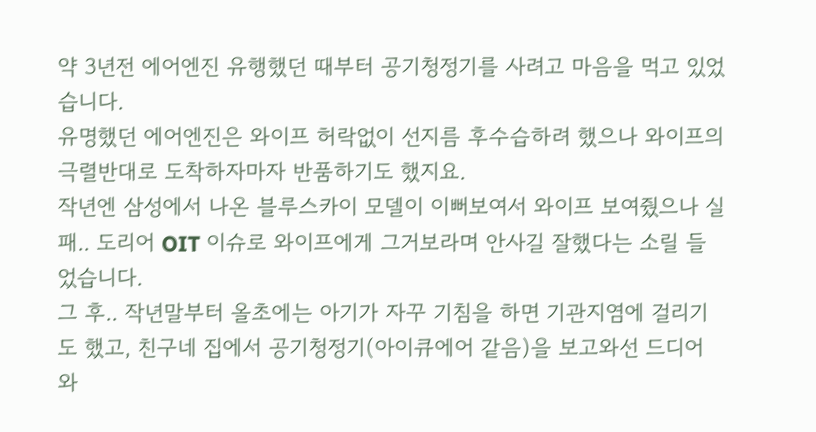약 3년전 에어엔진 유행했던 때부터 공기청정기를 사려고 마음을 먹고 있었습니다.
유명했던 에어엔진은 와이프 허락없이 선지름 후수습하려 했으나 와이프의 극렬반대로 도착하자마자 반품하기도 했지요.
작년엔 삼성에서 나온 블루스카이 모델이 이뻐보여서 와이프 보여줬으나 실패.. 도리어 OIT 이슈로 와이프에게 그거보라며 안사길 잘했다는 소릴 들었습니다.
그 후.. 작년말부터 올초에는 아기가 자꾸 기침을 하면 기관지염에 걸리기도 했고, 친구네 집에서 공기청정기(아이큐에어 같음)을 보고와선 드디어 와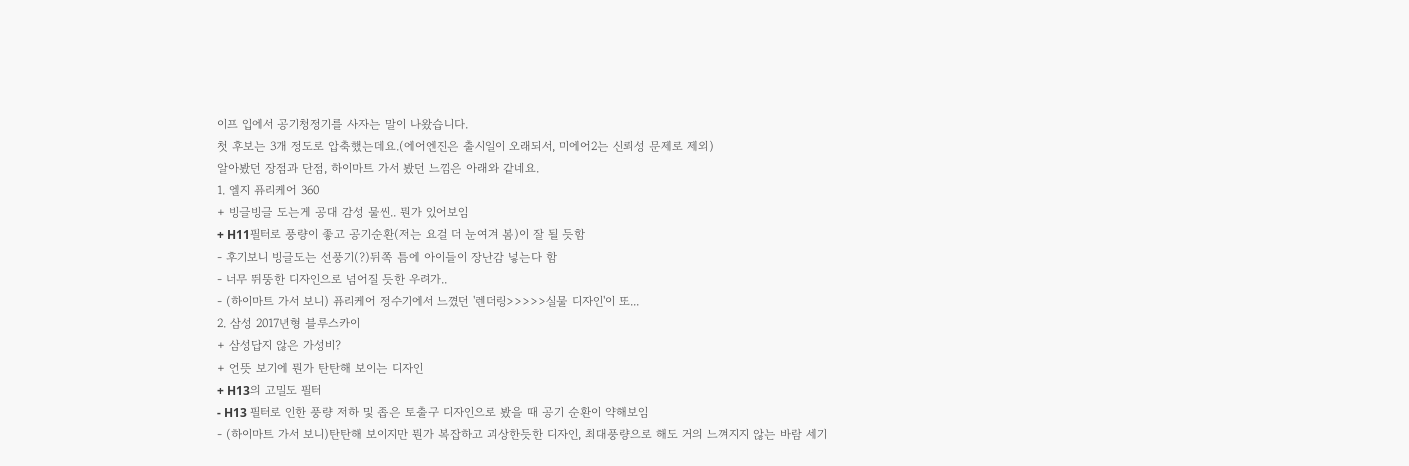이프 입에서 공기청정기를 사자는 말이 나왔습니다.
첫 후보는 3개 정도로 압축했는데요.(에어엔진은 출시일이 오래되서, 미에어2는 신뢰성 문제로 제외)
알아봤던 장점과 단점, 하이마트 가서 봤던 느낌은 아래와 같네요.
1. 엘지 퓨리케어 360
+ 빙글빙글 도는게 공대 감성 물씬.. 뭔가 있어보임
+ H11필터로 풍량이 좋고 공기순환(저는 요걸 더 눈여겨 봄)이 잘 될 듯함
- 후기보니 빙글도는 선풍기(?)뒤쪽 틈에 아이들이 장난감 넣는다 함
- 너무 뛰뚱한 디자인으로 넘어질 듯한 우려가..
- (하이마트 가서 보니) 퓨리케어 정수기에서 느꼈던 '렌더링>>>>>실물 디자인'이 또...
2. 삼성 2017년형 블루스카이
+ 삼성답지 않은 가성비?
+ 언뜻 보기에 뭔가 탄탄해 보이는 디자인
+ H13의 고밀도 필터
- H13 필터로 인한 풍량 저하 및 좁은 토출구 디자인으로 봤을 때 공기 순환이 약해보임
- (하이마트 가서 보니)탄탄해 보이지만 뭔가 복잡하고 괴상한듯한 디자인, 최대풍량으로 해도 거의 느껴지지 않는 바람 세기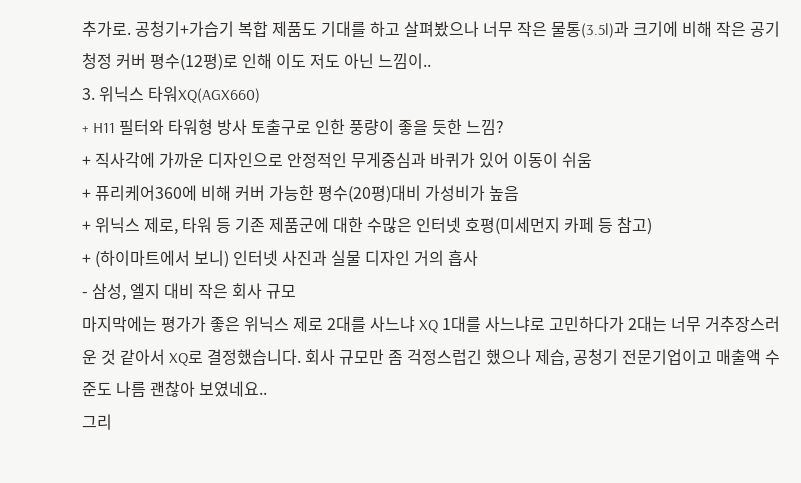추가로. 공청기+가습기 복합 제품도 기대를 하고 살펴봤으나 너무 작은 물통(3.5l)과 크기에 비해 작은 공기청정 커버 평수(12평)로 인해 이도 저도 아닌 느낌이..
3. 위닉스 타워XQ(AGX660)
+ H11 필터와 타워형 방사 토출구로 인한 풍량이 좋을 듯한 느낌?
+ 직사각에 가까운 디자인으로 안정적인 무게중심과 바퀴가 있어 이동이 쉬움
+ 퓨리케어360에 비해 커버 가능한 평수(20평)대비 가성비가 높음
+ 위닉스 제로, 타워 등 기존 제품군에 대한 수많은 인터넷 호평(미세먼지 카페 등 참고)
+ (하이마트에서 보니) 인터넷 사진과 실물 디자인 거의 흡사
- 삼성, 엘지 대비 작은 회사 규모
마지막에는 평가가 좋은 위닉스 제로 2대를 사느냐 XQ 1대를 사느냐로 고민하다가 2대는 너무 거추장스러운 것 같아서 XQ로 결정했습니다. 회사 규모만 좀 걱정스럽긴 했으나 제습, 공청기 전문기업이고 매출액 수준도 나름 괜찮아 보였네요..
그리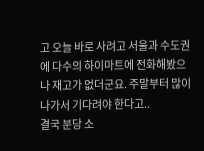고 오늘 바로 사려고 서울과 수도권에 다수의 하이마트에 전화해봤으나 재고가 없더군요. 주말부터 많이 나가서 기다려야 한다고..
결국 분당 소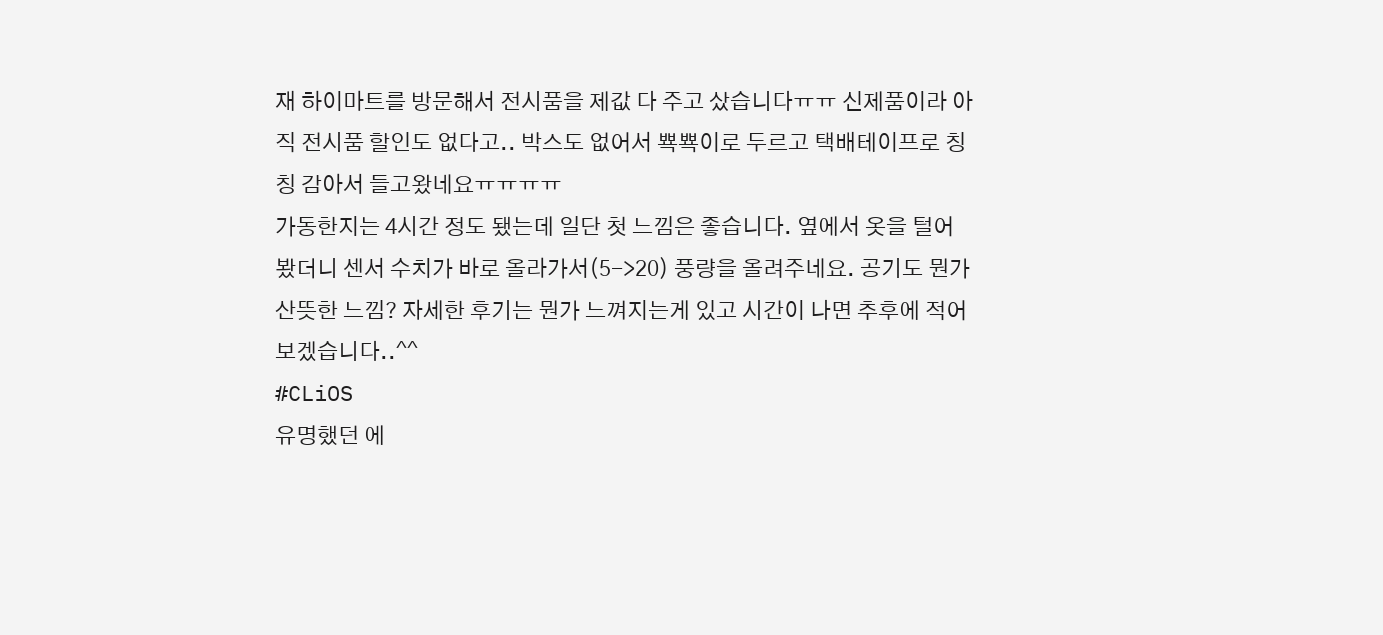재 하이마트를 방문해서 전시품을 제값 다 주고 샀습니다ㅠㅠ 신제품이라 아직 전시품 할인도 없다고.. 박스도 없어서 뾱뾱이로 두르고 택배테이프로 칭칭 감아서 들고왔네요ㅠㅠㅠㅠ
가동한지는 4시간 정도 됐는데 일단 첫 느낌은 좋습니다. 옆에서 옷을 털어봤더니 센서 수치가 바로 올라가서(5->20) 풍량을 올려주네요. 공기도 뭔가 산뜻한 느낌? 자세한 후기는 뭔가 느껴지는게 있고 시간이 나면 추후에 적어보겠습니다..^^
#CLiOS
유명했던 에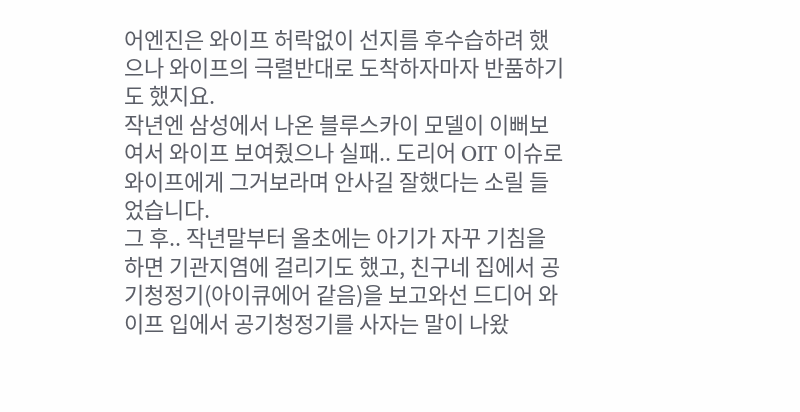어엔진은 와이프 허락없이 선지름 후수습하려 했으나 와이프의 극렬반대로 도착하자마자 반품하기도 했지요.
작년엔 삼성에서 나온 블루스카이 모델이 이뻐보여서 와이프 보여줬으나 실패.. 도리어 OIT 이슈로 와이프에게 그거보라며 안사길 잘했다는 소릴 들었습니다.
그 후.. 작년말부터 올초에는 아기가 자꾸 기침을 하면 기관지염에 걸리기도 했고, 친구네 집에서 공기청정기(아이큐에어 같음)을 보고와선 드디어 와이프 입에서 공기청정기를 사자는 말이 나왔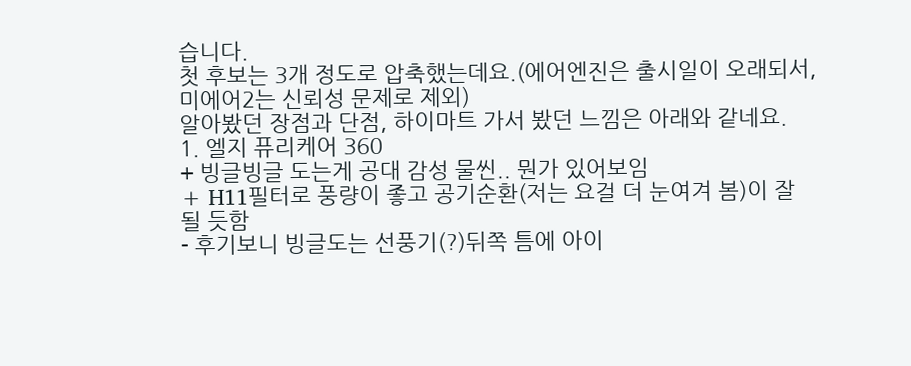습니다.
첫 후보는 3개 정도로 압축했는데요.(에어엔진은 출시일이 오래되서, 미에어2는 신뢰성 문제로 제외)
알아봤던 장점과 단점, 하이마트 가서 봤던 느낌은 아래와 같네요.
1. 엘지 퓨리케어 360
+ 빙글빙글 도는게 공대 감성 물씬.. 뭔가 있어보임
+ H11필터로 풍량이 좋고 공기순환(저는 요걸 더 눈여겨 봄)이 잘 될 듯함
- 후기보니 빙글도는 선풍기(?)뒤쪽 틈에 아이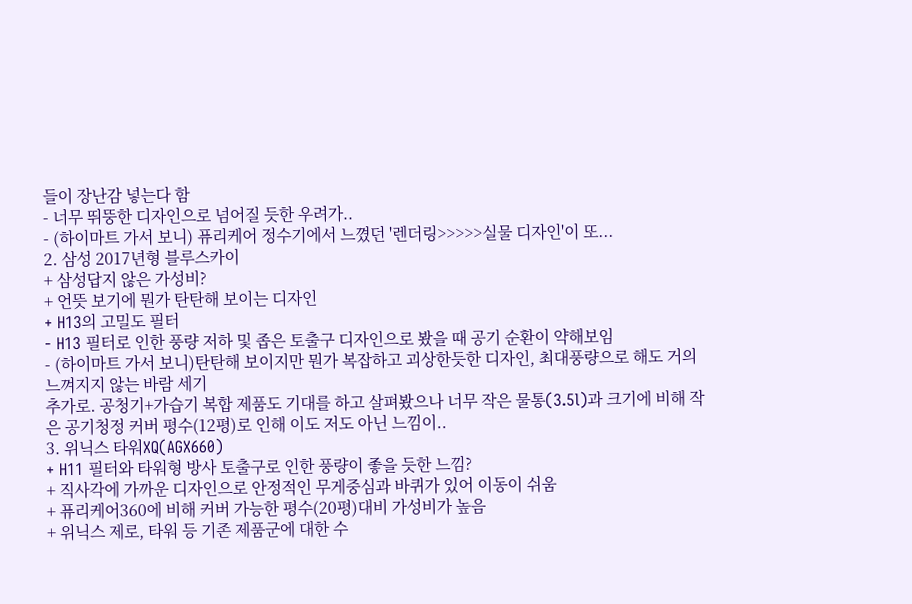들이 장난감 넣는다 함
- 너무 뛰뚱한 디자인으로 넘어질 듯한 우려가..
- (하이마트 가서 보니) 퓨리케어 정수기에서 느꼈던 '렌더링>>>>>실물 디자인'이 또...
2. 삼성 2017년형 블루스카이
+ 삼성답지 않은 가성비?
+ 언뜻 보기에 뭔가 탄탄해 보이는 디자인
+ H13의 고밀도 필터
- H13 필터로 인한 풍량 저하 및 좁은 토출구 디자인으로 봤을 때 공기 순환이 약해보임
- (하이마트 가서 보니)탄탄해 보이지만 뭔가 복잡하고 괴상한듯한 디자인, 최대풍량으로 해도 거의 느껴지지 않는 바람 세기
추가로. 공청기+가습기 복합 제품도 기대를 하고 살펴봤으나 너무 작은 물통(3.5l)과 크기에 비해 작은 공기청정 커버 평수(12평)로 인해 이도 저도 아닌 느낌이..
3. 위닉스 타워XQ(AGX660)
+ H11 필터와 타워형 방사 토출구로 인한 풍량이 좋을 듯한 느낌?
+ 직사각에 가까운 디자인으로 안정적인 무게중심과 바퀴가 있어 이동이 쉬움
+ 퓨리케어360에 비해 커버 가능한 평수(20평)대비 가성비가 높음
+ 위닉스 제로, 타워 등 기존 제품군에 대한 수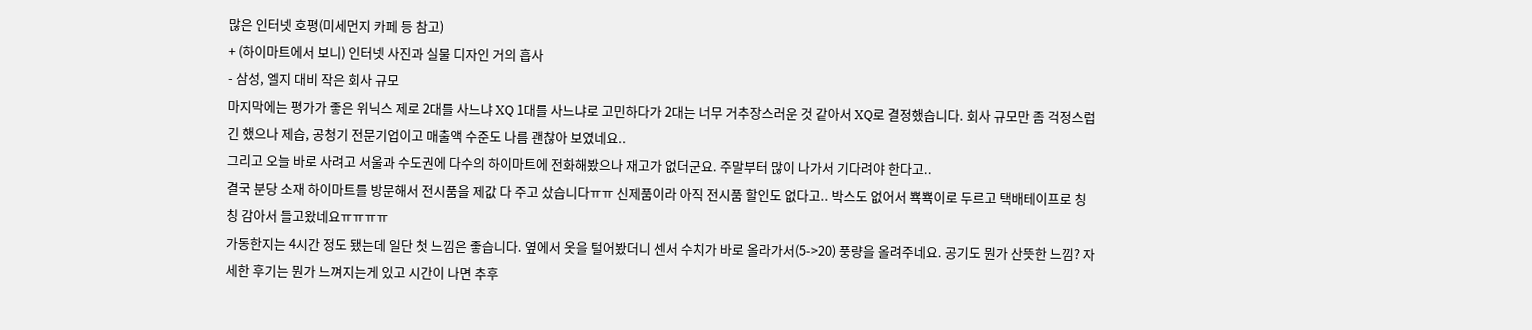많은 인터넷 호평(미세먼지 카페 등 참고)
+ (하이마트에서 보니) 인터넷 사진과 실물 디자인 거의 흡사
- 삼성, 엘지 대비 작은 회사 규모
마지막에는 평가가 좋은 위닉스 제로 2대를 사느냐 XQ 1대를 사느냐로 고민하다가 2대는 너무 거추장스러운 것 같아서 XQ로 결정했습니다. 회사 규모만 좀 걱정스럽긴 했으나 제습, 공청기 전문기업이고 매출액 수준도 나름 괜찮아 보였네요..
그리고 오늘 바로 사려고 서울과 수도권에 다수의 하이마트에 전화해봤으나 재고가 없더군요. 주말부터 많이 나가서 기다려야 한다고..
결국 분당 소재 하이마트를 방문해서 전시품을 제값 다 주고 샀습니다ㅠㅠ 신제품이라 아직 전시품 할인도 없다고.. 박스도 없어서 뾱뾱이로 두르고 택배테이프로 칭칭 감아서 들고왔네요ㅠㅠㅠㅠ
가동한지는 4시간 정도 됐는데 일단 첫 느낌은 좋습니다. 옆에서 옷을 털어봤더니 센서 수치가 바로 올라가서(5->20) 풍량을 올려주네요. 공기도 뭔가 산뜻한 느낌? 자세한 후기는 뭔가 느껴지는게 있고 시간이 나면 추후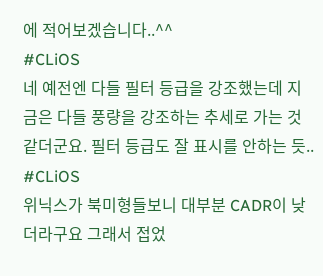에 적어보겠습니다..^^
#CLiOS
네 예전엔 다들 필터 등급을 강조했는데 지금은 다들 풍량을 강조하는 추세로 가는 것 같더군요. 필터 등급도 잘 표시를 안하는 듯..
#CLiOS
위닉스가 북미형들보니 대부분 CADR이 낮더라구요 그래서 접었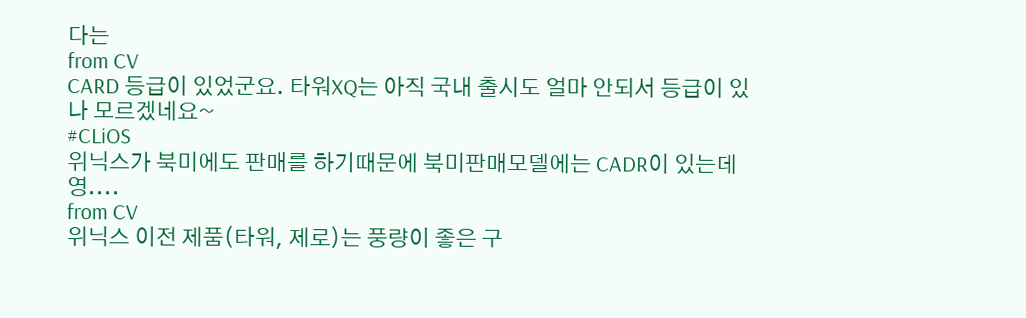다는
from CV
CARD 등급이 있었군요. 타워XQ는 아직 국내 출시도 얼마 안되서 등급이 있나 모르겠네요~
#CLiOS
위닉스가 북미에도 판매를 하기때문에 북미판매모델에는 CADR이 있는데 영....
from CV
위닉스 이전 제품(타워, 제로)는 풍량이 좋은 구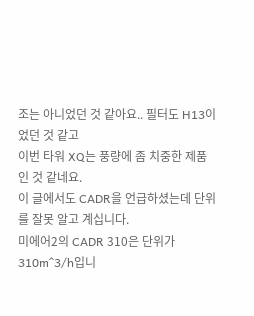조는 아니었던 것 같아요.. 필터도 H13이었던 것 같고
이번 타워 XQ는 풍량에 좀 치중한 제품인 것 같네요.
이 글에서도 CADR을 언급하셨는데 단위를 잘못 알고 계십니다.
미에어2의 CADR 310은 단위가 310m^3/h입니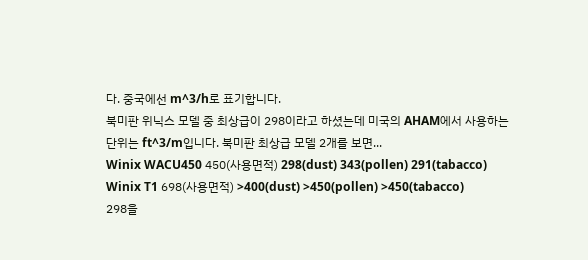다. 중국에선 m^3/h로 표기합니다.
북미판 위닉스 모델 중 최상급이 298이라고 하셨는데 미국의 AHAM에서 사용하는
단위는 ft^3/m입니다. 북미판 최상급 모델 2개를 보면...
Winix WACU450 450(사용면적) 298(dust) 343(pollen) 291(tabacco)
Winix T1 698(사용면적) >400(dust) >450(pollen) >450(tabacco)
298을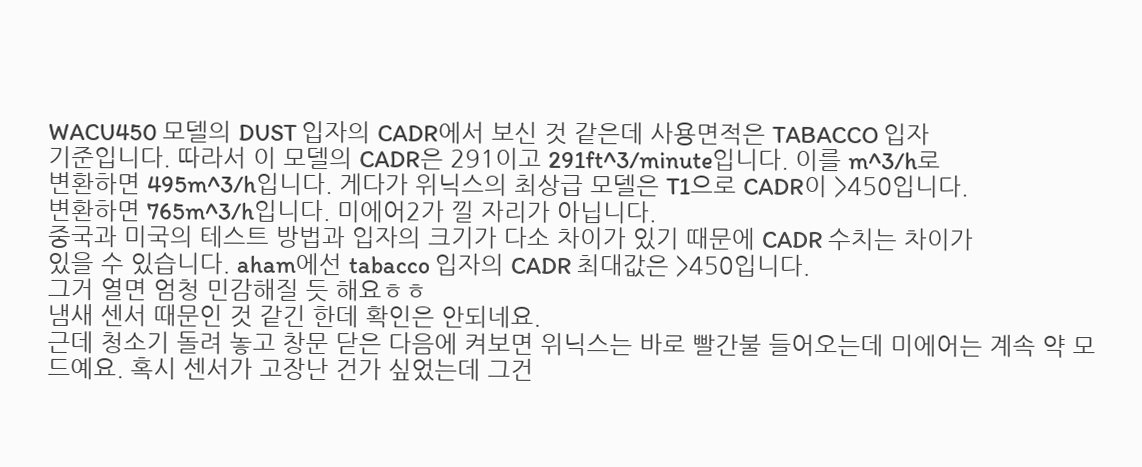WACU450 모델의 DUST 입자의 CADR에서 보신 것 같은데 사용면적은 TABACCO 입자
기준입니다. 따라서 이 모델의 CADR은 291이고 291ft^3/minute입니다. 이를 m^3/h로
변환하면 495m^3/h입니다. 게다가 위닉스의 최상급 모델은 T1으로 CADR이 >450입니다.
변환하면 765m^3/h입니다. 미에어2가 낄 자리가 아닙니다.
중국과 미국의 테스트 방법과 입자의 크기가 다소 차이가 있기 때문에 CADR 수치는 차이가
있을 수 있습니다. aham에선 tabacco 입자의 CADR 최대값은 >450입니다.
그거 열면 엄청 민감해질 듯 해요ㅎㅎ
냄새 센서 때문인 것 같긴 한데 확인은 안되네요.
근데 청소기 돌려 놓고 창문 닫은 다음에 켜보면 위닉스는 바로 빨간불 들어오는데 미에어는 계속 약 모드예요. 혹시 센서가 고장난 건가 싶었는데 그건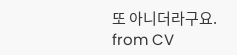또 아니더라구요.
from CV